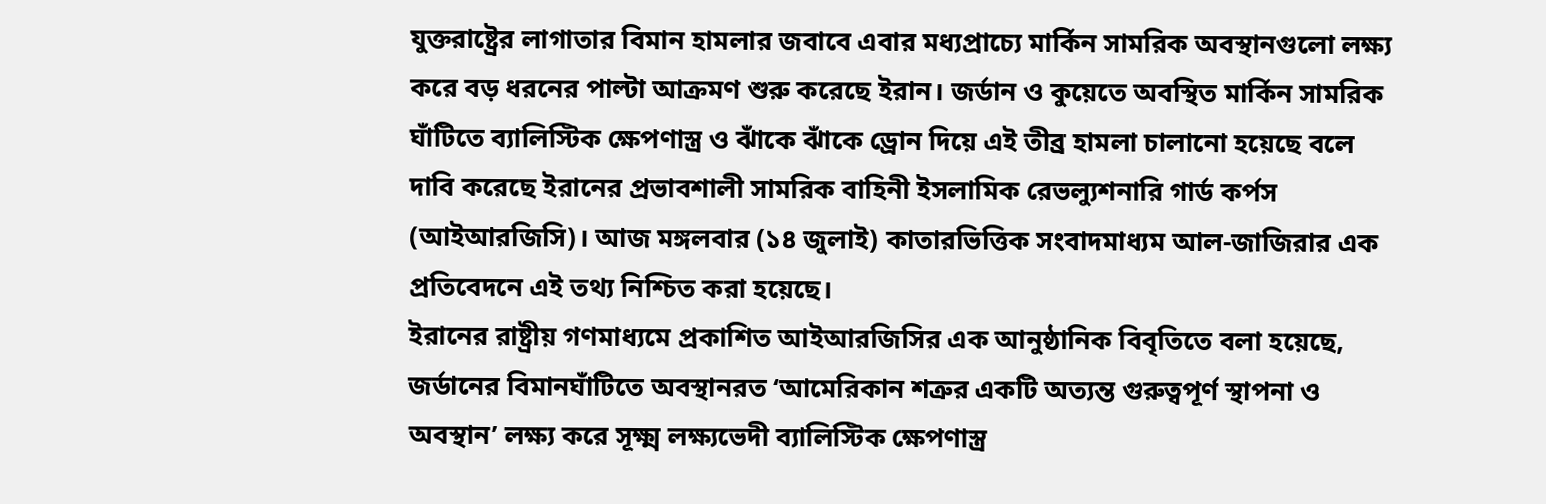যুক্তরাষ্ট্রের লাগাতার বিমান হামলার জবাবে এবার মধ্যপ্রাচ্যে মার্কিন সামরিক অবস্থানগুলো লক্ষ্য করে বড় ধরনের পাল্টা আক্রমণ শুরু করেছে ইরান। জর্ডান ও কুয়েতে অবস্থিত মার্কিন সামরিক ঘাঁটিতে ব্যালিস্টিক ক্ষেপণাস্ত্র ও ঝাঁকে ঝাঁকে ড্রোন দিয়ে এই তীব্র হামলা চালানো হয়েছে বলে দাবি করেছে ইরানের প্রভাবশালী সামরিক বাহিনী ইসলামিক রেভল্যুশনারি গার্ড কর্পস (আইআরজিসি)। আজ মঙ্গলবার (১৪ জুলাই) কাতারভিত্তিক সংবাদমাধ্যম আল-জাজিরার এক প্রতিবেদনে এই তথ্য নিশ্চিত করা হয়েছে।
ইরানের রাষ্ট্রীয় গণমাধ্যমে প্রকাশিত আইআরজিসির এক আনুষ্ঠানিক বিবৃতিতে বলা হয়েছে, জর্ডানের বিমানঘাঁটিতে অবস্থানরত ‘আমেরিকান শত্রুর একটি অত্যন্ত গুরুত্বপূর্ণ স্থাপনা ও অবস্থান’ লক্ষ্য করে সূক্ষ্ম লক্ষ্যভেদী ব্যালিস্টিক ক্ষেপণাস্ত্র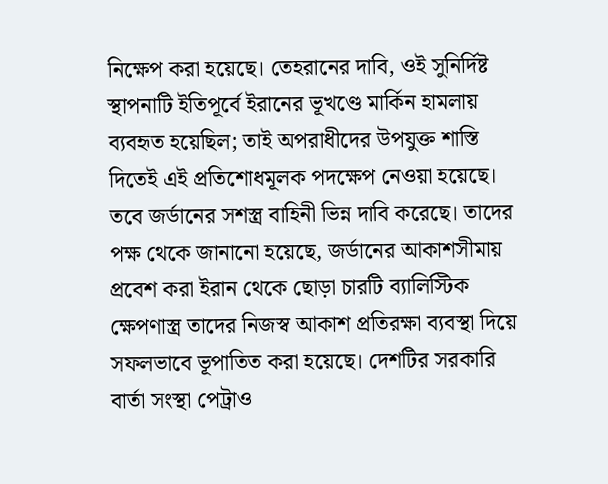নিক্ষেপ করা হয়েছে। তেহরানের দাবি, ওই সুনির্দিষ্ট স্থাপনাটি ইতিপূর্বে ইরানের ভূখণ্ডে মার্কিন হামলায় ব্যবহৃত হয়েছিল; তাই অপরাধীদের উপযুক্ত শাস্তি দিতেই এই প্রতিশোধমূলক পদক্ষেপ নেওয়া হয়েছে। তবে জর্ডানের সশস্ত্র বাহিনী ভিন্ন দাবি করেছে। তাদের পক্ষ থেকে জানানো হয়েছে, জর্ডানের আকাশসীমায় প্রবেশ করা ইরান থেকে ছোড়া চারটি ব্যালিস্টিক ক্ষেপণাস্ত্র তাদের নিজস্ব আকাশ প্রতিরক্ষা ব্যবস্থা দিয়ে সফলভাবে ভূপাতিত করা হয়েছে। দেশটির সরকারি বার্তা সংস্থা পেট্রাও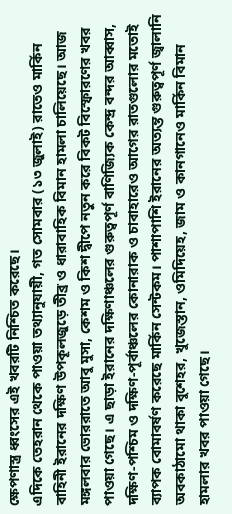ক্ষেপণাস্ত্র ধ্বংসের এই খবরটি নিশ্চিত করেছে।
এদিকে তেহরান থেকে পাওয়া তথ্যানুযায়ী, গত সোমবার (১৩ জুলাই) রাতেও মার্কিন বাহিনী ইরানের দক্ষিণ উপকূলজুড়ে তীব্র ও ধারাবাহিক বিমান হামলা চালিয়েছে। আজ মঙ্গলবার ভোররাতে আবু মুসা, কেশম ও কিশ দ্বীপে নতুন করে বিকট বিস্ফোরণের খবর পাওয়া গেছে। এ ছাড়া ইরানের দক্ষিণাঞ্চলের গুরুত্বপূর্ণ বাণিজ্যিক কেন্দ্র বন্দর আব্বাস, দক্ষিণ-পশ্চিম ও দক্ষিণ-পূর্বাঞ্চলের কোনারাক ও চাবাহারেও আগের রাতগুলোর মতোই ব্যাপক বোমাবর্ষণ করেছে মার্কিন সেন্টকম। পাশাপাশি ইরানের অত্যন্ত গুরুত্বপূর্ণ জ্বালানি অবকাঠামো থাকা বুশেহর, খুজেস্তান, ওমিদিয়েহ, জাম ও কানগানেও মার্কিন বিমান হামলার খবর পাওয়া গেছে।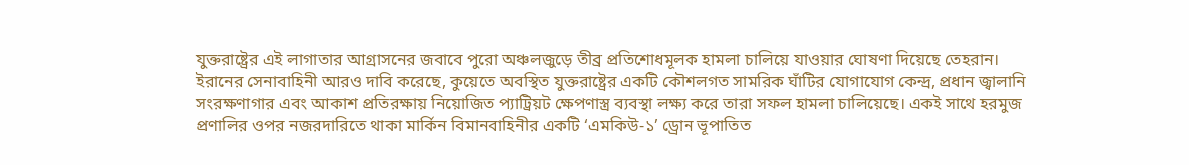যুক্তরাষ্ট্রের এই লাগাতার আগ্রাসনের জবাবে পুরো অঞ্চলজুড়ে তীব্র প্রতিশোধমূলক হামলা চালিয়ে যাওয়ার ঘোষণা দিয়েছে তেহরান। ইরানের সেনাবাহিনী আরও দাবি করেছে, কুয়েতে অবস্থিত যুক্তরাষ্ট্রের একটি কৌশলগত সামরিক ঘাঁটির যোগাযোগ কেন্দ্র, প্রধান জ্বালানি সংরক্ষণাগার এবং আকাশ প্রতিরক্ষায় নিয়োজিত প্যাট্রিয়ট ক্ষেপণাস্ত্র ব্যবস্থা লক্ষ্য করে তারা সফল হামলা চালিয়েছে। একই সাথে হরমুজ প্রণালির ওপর নজরদারিতে থাকা মার্কিন বিমানবাহিনীর একটি ‘এমকিউ-১’ ড্রোন ভূপাতিত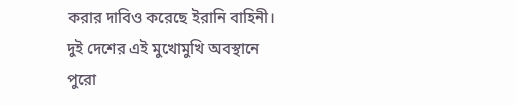করার দাবিও করেছে ইরানি বাহিনী। দুই দেশের এই মুখোমুখি অবস্থানে পুরো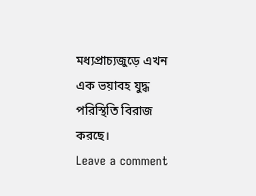মধ্যপ্রাচ্যজুড়ে এখন এক ভয়াবহ যুদ্ধ পরিস্থিতি বিরাজ করছে।
Leave a comment